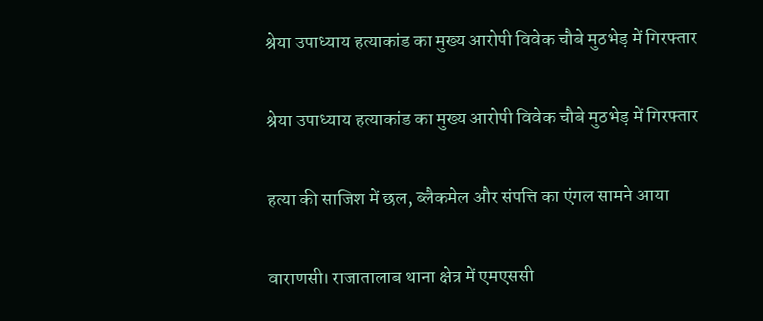श्रेया उपाध्याय हत्याकांड का मुख्य आरोपी विवेक चौबे मुठभेड़ में गिरफ्तार

श्रेया उपाध्याय हत्याकांड का मुख्य आरोपी विवेक चौबे मुठभेड़ में गिरफ्तार

हत्या की साजिश में छल, ब्लैकमेल और संपत्ति का एंगल सामने आया

वाराणसी। राजातालाब थाना क्षेत्र में एमएससी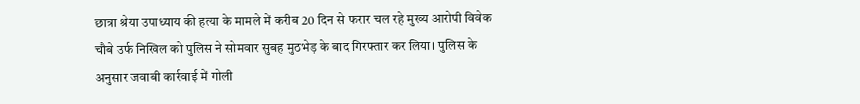छात्रा श्रेया उपाध्याय की हत्या के मामले में करीब 20 दिन से फरार चल रहे मुख्य आरोपी विवेक चौबे उर्फ निखिल को पुलिस ने सोमवार सुबह मुठभेड़ के बाद गिरफ्तार कर लिया। पुलिस के अनुसार जवाबी कार्रवाई में गोली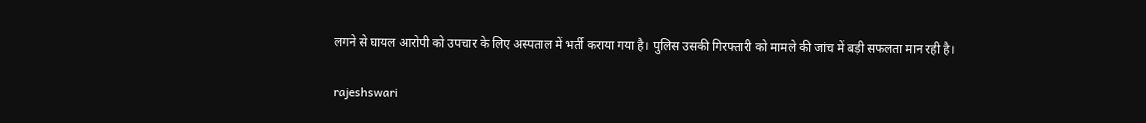लगने से घायल आरोपी को उपचार के लिए अस्पताल में भर्ती कराया गया है। पुलिस उसकी गिरफ्तारी को मामले की जांच में बड़ी सफलता मान रही है।

rajeshswari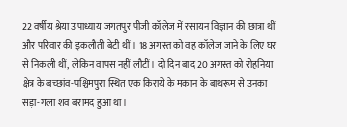22 वर्षीय श्रेया उपाध्याय जगतपुर पीजी कॉलेज में रसायन विज्ञान की छात्रा थीं और परिवार की इकलौती बेटी थीं। 18 अगस्त को वह कॉलेज जाने के लिए घर से निकली थीं, लेकिन वापस नहीं लौटीं। दो दिन बाद 20 अगस्त को रोहनिया क्षेत्र के बच्छांव-पश्चिमपुरा स्थित एक किराये के मकान के बाथरूम से उनका सड़ा-गला शव बरामद हुआ था।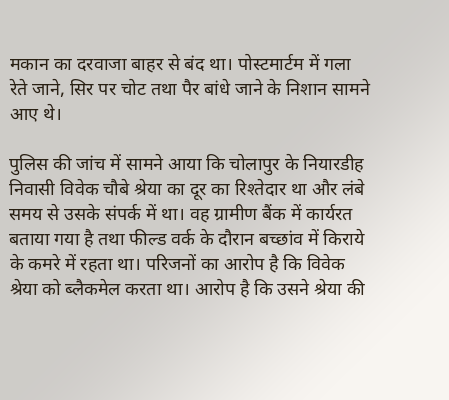मकान का दरवाजा बाहर से बंद था। पोस्टमार्टम में गला रेते जाने, सिर पर चोट तथा पैर बांधे जाने के निशान सामने आए थे।

पुलिस की जांच में सामने आया कि चोलापुर के नियारडीह निवासी विवेक चौबे श्रेया का दूर का रिश्तेदार था और लंबे समय से उसके संपर्क में था। वह ग्रामीण बैंक में कार्यरत बताया गया है तथा फील्ड वर्क के दौरान बच्छांव में किराये के कमरे में रहता था। परिजनों का आरोप है कि विवेक श्रेया को ब्लैकमेल करता था। आरोप है कि उसने श्रेया की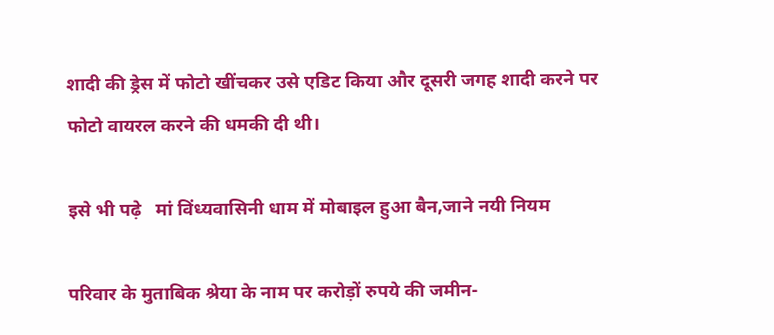शादी की ड्रेस में फोटो खींचकर उसे एडिट किया और दूसरी जगह शादी करने पर फोटो वायरल करने की धमकी दी थी।

इसे भी पढ़े   मां विंध्यवासिनी धाम में मोबाइल हुआ बैन,जाने नयी नियम

परिवार के मुताबिक श्रेया के नाम पर करोड़ों रुपये की जमीन-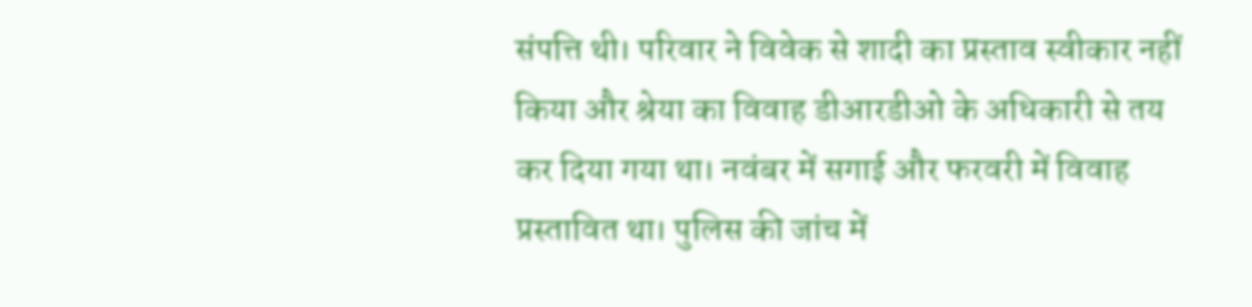संपत्ति थी। परिवार ने विवेक से शादी का प्रस्ताव स्वीकार नहीं किया और श्रेया का विवाह डीआरडीओ के अधिकारी से तय कर दिया गया था। नवंबर में सगाई और फरवरी में विवाह प्रस्तावित था। पुलिस की जांच में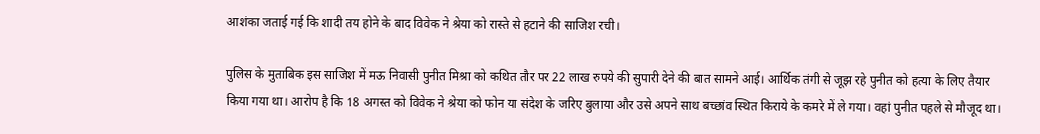आशंका जताई गई कि शादी तय होने के बाद विवेक ने श्रेया को रास्ते से हटाने की साजिश रची।

पुलिस के मुताबिक इस साजिश में मऊ निवासी पुनीत मिश्रा को कथित तौर पर 22 लाख रुपये की सुपारी देने की बात सामने आई। आर्थिक तंगी से जूझ रहे पुनीत को हत्या के लिए तैयार किया गया था। आरोप है कि 18 अगस्त को विवेक ने श्रेया को फोन या संदेश के जरिए बुलाया और उसे अपने साथ बच्छांव स्थित किराये के कमरे में ले गया। वहां पुनीत पहले से मौजूद था।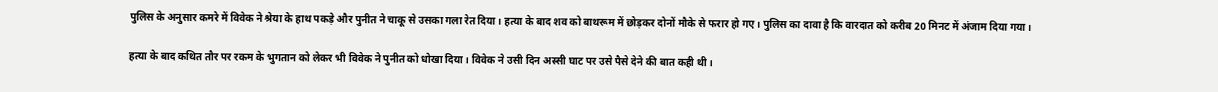पुलिस के अनुसार कमरे में विवेक ने श्रेया के हाथ पकड़े और पुनीत ने चाकू से उसका गला रेत दिया। हत्या के बाद शव को बाथरूम में छोड़कर दोनों मौके से फरार हो गए। पुलिस का दावा है कि वारदात को करीब 20 मिनट में अंजाम दिया गया।

हत्या के बाद कथित तौर पर रकम के भुगतान को लेकर भी विवेक ने पुनीत को धोखा दिया। विवेक ने उसी दिन अस्सी घाट पर उसे पैसे देने की बात कही थी।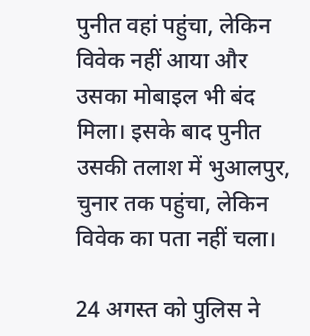पुनीत वहां पहुंचा, लेकिन विवेक नहीं आया और उसका मोबाइल भी बंद मिला। इसके बाद पुनीत उसकी तलाश में भुआलपुर, चुनार तक पहुंचा, लेकिन विवेक का पता नहीं चला।

24 अगस्त को पुलिस ने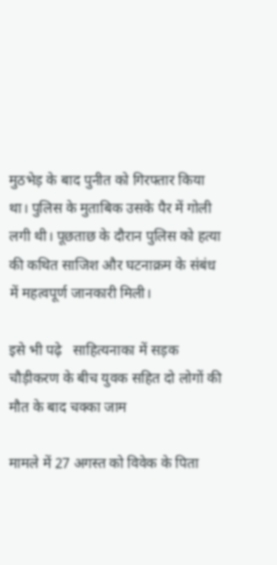मुठभेड़ के बाद पुनीत को गिरफ्तार किया था। पुलिस के मुताबिक उसके पैर में गोली लगी थी। पूछताछ के दौरान पुलिस को हत्या की कथित साजिश और घटनाक्रम के संबंध में महत्वपूर्ण जानकारी मिली।

इसे भी पढ़े   साहित्यनाका में सड़क चौड़ीकरण के बीच युवक सहित दो लोगों की मौत के बाद चक्का जाम

मामले में 27 अगस्त को विवेक के पिता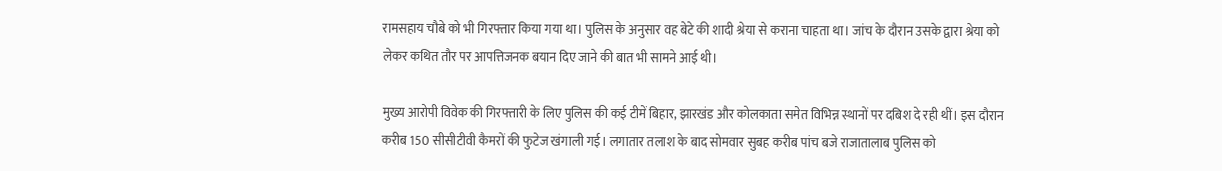रामसहाय चौबे को भी गिरफ्तार किया गया था। पुलिस के अनुसार वह बेटे की शादी श्रेया से कराना चाहता था। जांच के दौरान उसके द्वारा श्रेया को लेकर कथित तौर पर आपत्तिजनक बयान दिए जाने की बात भी सामने आई थी।

मुख्य आरोपी विवेक की गिरफ्तारी के लिए पुलिस की कई टीमें बिहार, झारखंड और कोलकाता समेत विभिन्न स्थानों पर दबिश दे रही थीं। इस दौरान करीब 150 सीसीटीवी कैमरों की फुटेज खंगाली गई। लगातार तलाश के बाद सोमवार सुबह करीब पांच बजे राजातालाब पुलिस को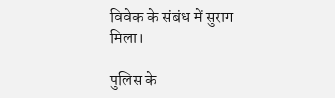विवेक के संबंध में सुराग मिला।

पुलिस के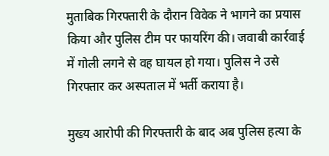मुताबिक गिरफ्तारी के दौरान विवेक ने भागने का प्रयास किया और पुलिस टीम पर फायरिंग की। जवाबी कार्रवाई में गोली लगने से वह घायल हो गया। पुलिस ने उसे गिरफ्तार कर अस्पताल में भर्ती कराया है।

मुख्य आरोपी की गिरफ्तारी के बाद अब पुलिस हत्या के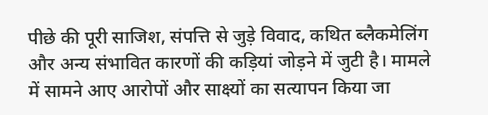पीछे की पूरी साजिश, संपत्ति से जुड़े विवाद, कथित ब्लैकमेलिंग और अन्य संभावित कारणों की कड़ियां जोड़ने में जुटी है। मामले में सामने आए आरोपों और साक्ष्यों का सत्यापन किया जा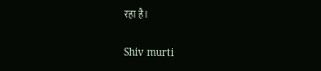रहा है।

Shiv murti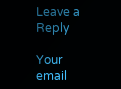Leave a Reply

Your email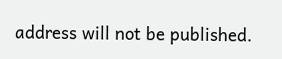address will not be published.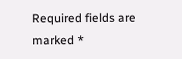Required fields are marked *